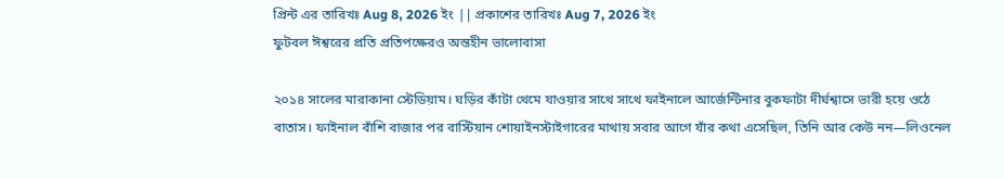প্রিন্ট এর তারিখঃ Aug 8, 2026 ইং || প্রকাশের তারিখঃ Aug 7, 2026 ইং
ফুটবল ঈশ্বরের প্রতি প্রতিপক্ষেরও অন্তহীন ভালোবাসা

২০১৪ সালের মারাকানা স্টেডিয়াম। ঘড়ির কাঁটা থেমে যাওয়ার সাথে সাথে ফাইনালে আর্জেন্টিনার বুকফাটা দীর্ঘশ্বাসে ভারী হয়ে ওঠে বাতাস। ফাইনাল বাঁশি বাজার পর বাস্টিয়ান শোয়াইনস্টাইগারের মাথায় সবার আগে যাঁর কথা এসেছিল, তিনি আর কেউ নন—লিওনেল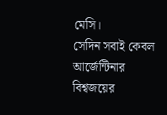মেসি।
সেদিন সবাই কেবল আর্জেন্টিনার বিশ্বজয়ের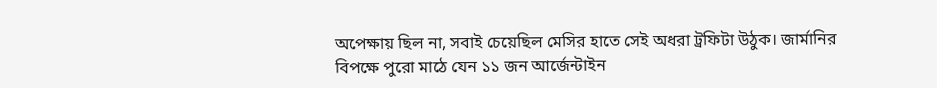অপেক্ষায় ছিল না, সবাই চেয়েছিল মেসির হাতে সেই অধরা ট্রফিটা উঠুক। জার্মানির বিপক্ষে পুরো মাঠে যেন ১১ জন আর্জেন্টাইন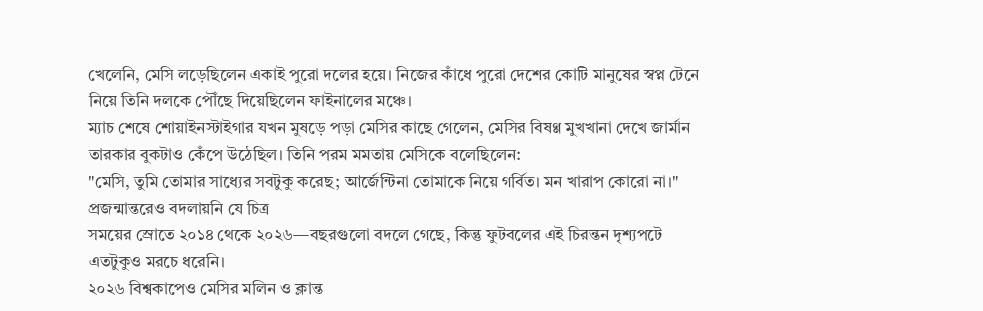খেলেনি, মেসি লড়েছিলেন একাই পুরো দলের হয়ে। নিজের কাঁধে পুরো দেশের কোটি মানুষের স্বপ্ন টেনে নিয়ে তিনি দলকে পৌঁছে দিয়েছিলেন ফাইনালের মঞ্চে।
ম্যাচ শেষে শোয়াইনস্টাইগার যখন মুষড়ে পড়া মেসির কাছে গেলেন, মেসির বিষণ্ণ মুখখানা দেখে জার্মান তারকার বুকটাও কেঁপে উঠেছিল। তিনি পরম মমতায় মেসিকে বলেছিলেন:
"মেসি, তুমি তোমার সাধ্যের সবটুকু করেছ; আর্জেন্টিনা তোমাকে নিয়ে গর্বিত। মন খারাপ কোরো না।"
প্রজন্মান্তরেও বদলায়নি যে চিত্র
সময়ের স্রোতে ২০১৪ থেকে ২০২৬—বছরগুলো বদলে গেছে, কিন্তু ফুটবলের এই চিরন্তন দৃশ্যপটে এতটুকুও মরচে ধরেনি।
২০২৬ বিশ্বকাপেও মেসির মলিন ও ক্লান্ত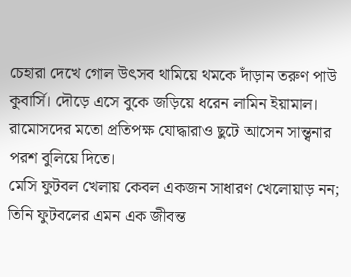চেহারা দেখে গোল উৎসব থামিয়ে থমকে দাঁড়ান তরুণ পাউ কুবার্সি। দৌড়ে এসে বুকে জড়িয়ে ধরেন লামিন ইয়ামাল। রামোসদের মতো প্রতিপক্ষ যোদ্ধারাও ছুটে আসেন সান্ত্বনার পরশ বুলিয়ে দিতে।
মেসি ফুটবল খেলায় কেবল একজন সাধারণ খেলোয়াড় নন; তিনি ফুটবলের এমন এক জীবন্ত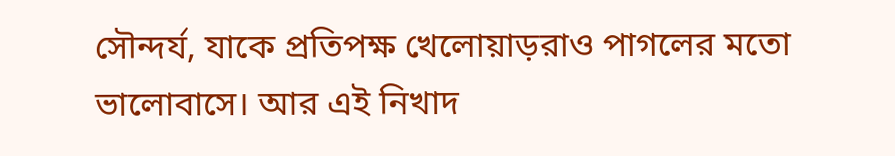সৌন্দর্য, যাকে প্রতিপক্ষ খেলোয়াড়রাও পাগলের মতো ভালোবাসে। আর এই নিখাদ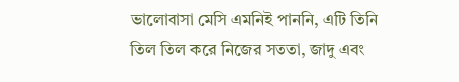ভালোবাসা মেসি এমনিই পাননি, এটি তিনি তিল তিল করে নিজের সততা, জাদু এবং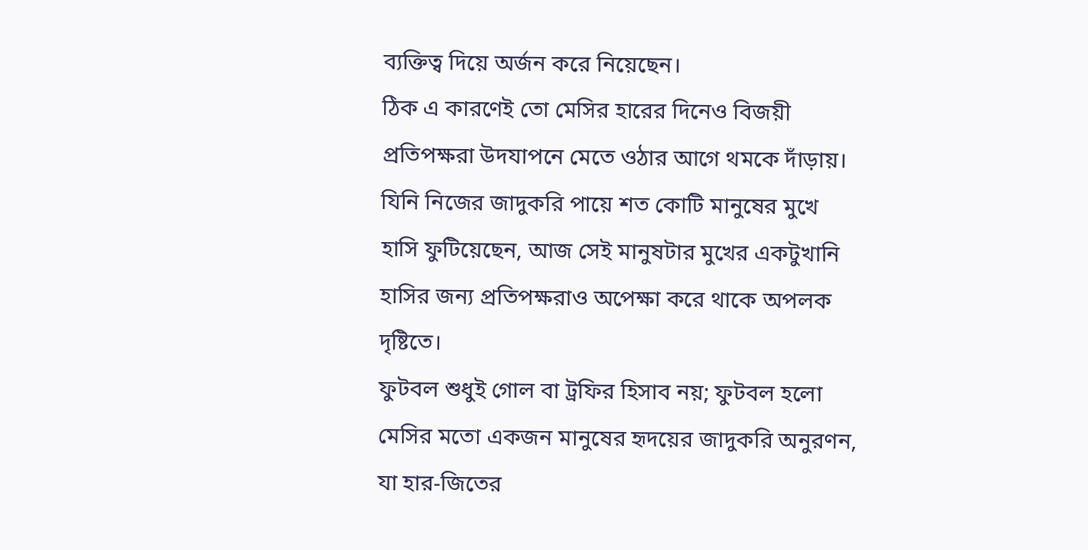ব্যক্তিত্ব দিয়ে অর্জন করে নিয়েছেন।
ঠিক এ কারণেই তো মেসির হারের দিনেও বিজয়ী প্রতিপক্ষরা উদযাপনে মেতে ওঠার আগে থমকে দাঁড়ায়। যিনি নিজের জাদুকরি পায়ে শত কোটি মানুষের মুখে হাসি ফুটিয়েছেন, আজ সেই মানুষটার মুখের একটুখানি হাসির জন্য প্রতিপক্ষরাও অপেক্ষা করে থাকে অপলক দৃষ্টিতে।
ফুটবল শুধুই গোল বা ট্রফির হিসাব নয়; ফুটবল হলো মেসির মতো একজন মানুষের হৃদয়ের জাদুকরি অনুরণন, যা হার-জিতের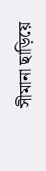সীমানা ছাড়িয়ে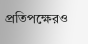প্রতিপক্ষেরও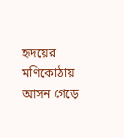হৃদয়ের মণিকোঠায় আসন গেড়ে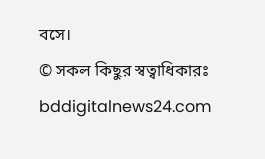বসে।
© সকল কিছুর স্বত্বাধিকারঃ bddigitalnews24.com